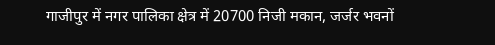गाजीपुर में नगर पालिका क्षेत्र में 20700 निजी मकान, जर्जर भवनों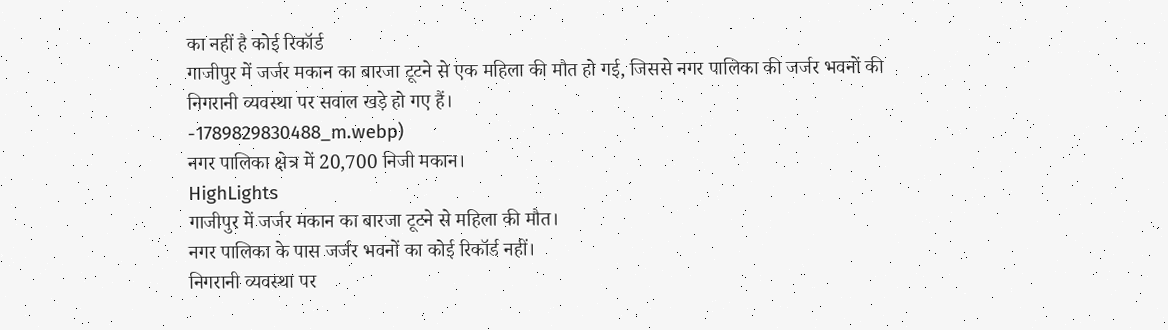का नहीं है कोई रिकॉर्ड
गाजीपुर में जर्जर मकान का बारजा टूटने से एक महिला की मौत हो गई, जिससे नगर पालिका की जर्जर भवनों की निगरानी व्यवस्था पर सवाल खड़े हो गए हैं।
-1789829830488_m.webp)
नगर पालिका क्षेत्र में 20,700 निजी मकान।
HighLights
गाजीपुर में जर्जर मकान का बारजा टूटने से महिला की मौत।
नगर पालिका के पास जर्जर भवनों का कोई रिकॉर्ड नहीं।
निगरानी व्यवस्था पर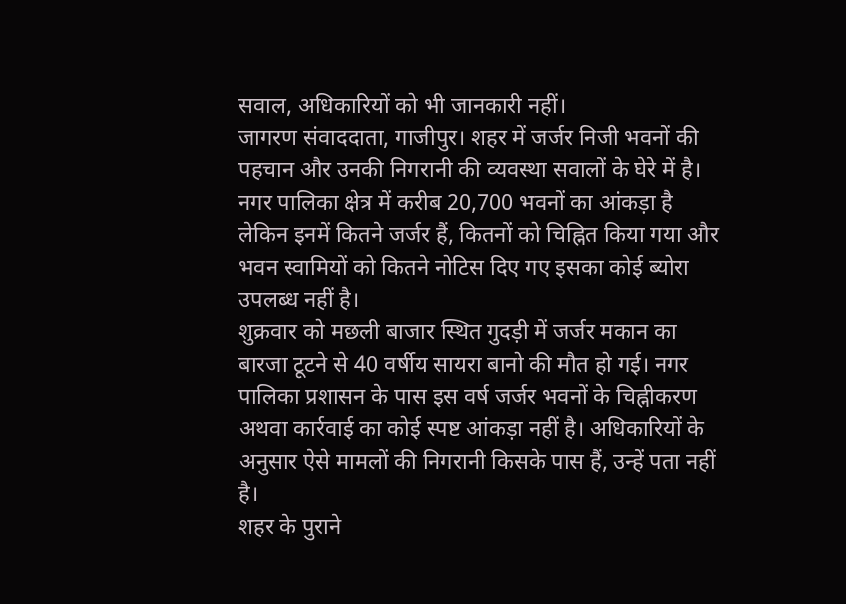सवाल, अधिकारियों को भी जानकारी नहीं।
जागरण संवाददाता, गाजीपुर। शहर में जर्जर निजी भवनों की पहचान और उनकी निगरानी की व्यवस्था सवालों के घेरे में है। नगर पालिका क्षेत्र में करीब 20,700 भवनों का आंकड़ा है लेकिन इनमें कितने जर्जर हैं, कितनों को चिह्नित किया गया और भवन स्वामियों को कितने नोटिस दिए गए इसका कोई ब्योरा उपलब्ध नहीं है।
शुक्रवार को मछली बाजार स्थित गुदड़ी में जर्जर मकान का बारजा टूटने से 40 वर्षीय सायरा बानो की मौत हो गई। नगर पालिका प्रशासन के पास इस वर्ष जर्जर भवनों के चिह्नीकरण अथवा कार्रवाई का कोई स्पष्ट आंकड़ा नहीं है। अधिकारियों के अनुसार ऐसे मामलों की निगरानी किसके पास हैं, उन्हें पता नहीं है।
शहर के पुराने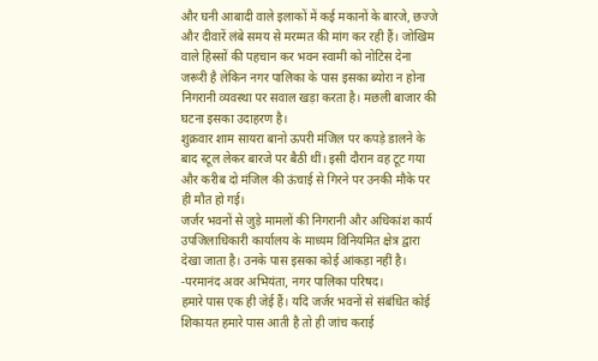और घनी आबादी वाले इलाकों में कई मकानों के बारजे, छज्जे और दीवारें लंबे समय से मरम्मत की मांग कर रही हैं। जोखिम वाले हिस्सों की पहचान कर भवन स्वामी को नोटिस देना जरूरी है लेकिन नगर पालिका के पास इसका ब्योरा न होना निगरानी व्यवस्था पर सवाल खड़ा करता है। मछली बाजार की घटना इसका उदाहरण है।
शुक्रवार शाम सायरा बानो ऊपरी मंजिल पर कपड़े डालने के बाद स्टूल लेकर बारजे पर बैठी थीं। इसी दौरान वह टूट गया और करीब दो मंजिल की ऊंचाई से गिरने पर उनकी मौके पर ही मौत हो गई।
जर्जर भवनों से जुड़े मामलों की निगरानी और अधिकांश कार्य उपजिलाधिकारी कार्यालय के माध्यम विनियमित क्षेत्र द्वारा देखा जाता है। उनके पास इसका कोई आंकड़ा नहीं है। -परमानंद अवर अभियंता, नगर पालिका परिषद।
हमारे पास एक ही जेई हैं। यदि जर्जर भवनों से संबंधित कोई शिकायत हमारे पास आती है तो ही जांच कराई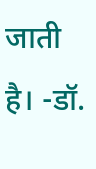जाती है। -डॉ.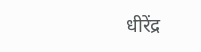धीरेंद्र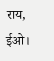राय, ईओ।